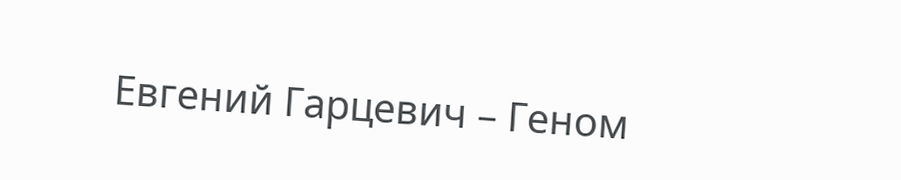Евгений Гарцевич – Геном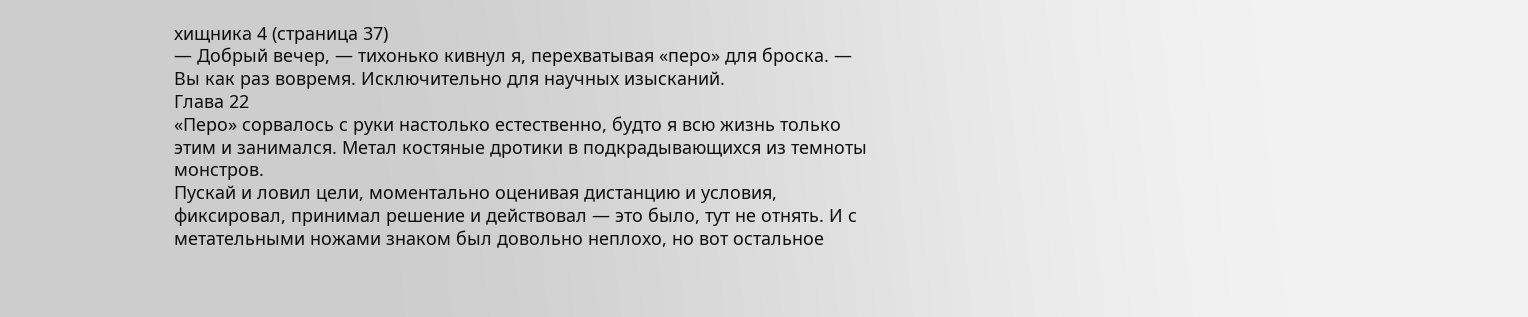хищника 4 (страница 37)
— Добрый вечер, — тихонько кивнул я, перехватывая «перо» для броска. — Вы как раз вовремя. Исключительно для научных изысканий.
Глава 22
«Перо» сорвалось с руки настолько естественно, будто я всю жизнь только этим и занимался. Метал костяные дротики в подкрадывающихся из темноты монстров.
Пускай и ловил цели, моментально оценивая дистанцию и условия, фиксировал, принимал решение и действовал — это было, тут не отнять. И с метательными ножами знаком был довольно неплохо, но вот остальное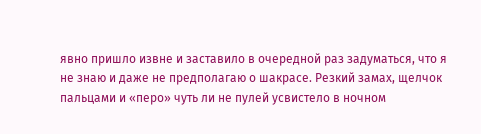явно пришло извне и заставило в очередной раз задуматься, что я не знаю и даже не предполагаю о шакрасе. Резкий замах, щелчок пальцами и «перо» чуть ли не пулей усвистело в ночном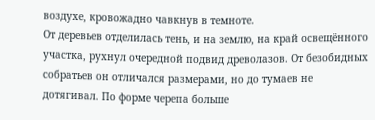воздухе, кровожадно чавкнув в темноте.
От деревьев отделилась тень, и на землю, на край освещённого участка, рухнул очередной подвид древолазов. От безобидных собратьев он отличался размерами, но до тумаев не дотягивал. По форме черепа больше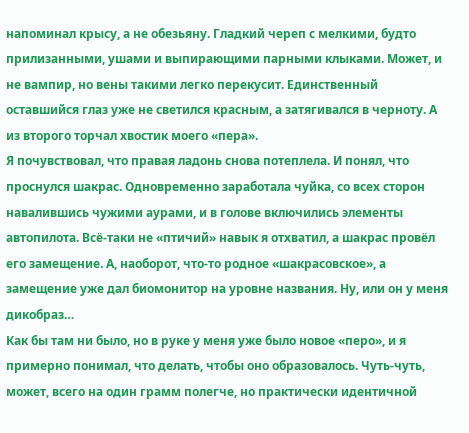напоминал крысу, а не обезьяну. Гладкий череп с мелкими, будто прилизанными, ушами и выпирающими парными клыками. Может, и не вампир, но вены такими легко перекусит. Единственный оставшийся глаз уже не светился красным, а затягивался в черноту. А из второго торчал хвостик моего «пера».
Я почувствовал, что правая ладонь снова потеплела. И понял, что проснулся шакрас. Одновременно заработала чуйка, со всех сторон навалившись чужими аурами, и в голове включились элементы автопилота. Всё-таки не «птичий» навык я отхватил, а шакрас провёл его замещение. А, наоборот, что-то родное «шакрасовское», а замещение уже дал биомонитор на уровне названия. Ну, или он у меня дикобраз…
Как бы там ни было, но в руке у меня уже было новое «перо», и я примерно понимал, что делать, чтобы оно образовалось. Чуть-чуть, может, всего на один грамм полегче, но практически идентичной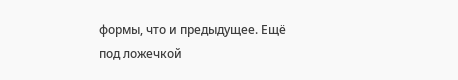формы, что и предыдущее. Ещё под ложечкой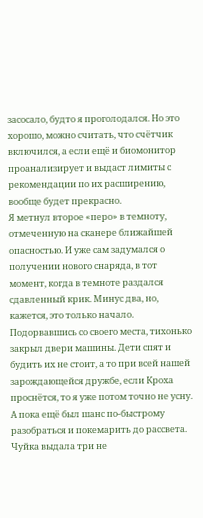засосало, будто я проголодался. Но это хорошо, можно считать, что счётчик включился, а если ещё и биомонитор проанализирует и выдаст лимиты с рекомендации по их расширению, вообще будет прекрасно.
Я метнул второе «перо» в темноту, отмеченную на сканере ближайшей опасностью. И уже сам задумался о получении нового снаряда, в тот момент, когда в темноте раздался сдавленный крик. Минус два, но, кажется, это только начало.
Подорвавшись со своего места, тихонько закрыл двери машины. Дети спят и будить их не стоит, а то при всей нашей зарождающейся дружбе, если Кроха проснётся, то я уже потом точно не усну. А пока ещё был шанс по-быстрому разобраться и покемарить до рассвета. Чуйка выдала три не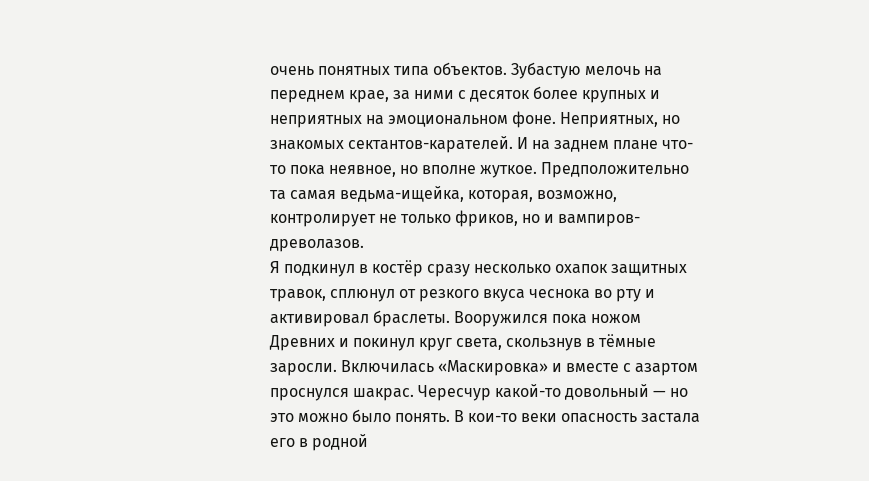очень понятных типа объектов. Зубастую мелочь на переднем крае, за ними с десяток более крупных и неприятных на эмоциональном фоне. Неприятных, но знакомых сектантов-карателей. И на заднем плане что-то пока неявное, но вполне жуткое. Предположительно та самая ведьма-ищейка, которая, возможно, контролирует не только фриков, но и вампиров-древолазов.
Я подкинул в костёр сразу несколько охапок защитных травок, сплюнул от резкого вкуса чеснока во рту и активировал браслеты. Вооружился пока ножом Древних и покинул круг света, скользнув в тёмные заросли. Включилась «Маскировка» и вместе с азартом проснулся шакрас. Чересчур какой-то довольный — но это можно было понять. В кои-то веки опасность застала его в родной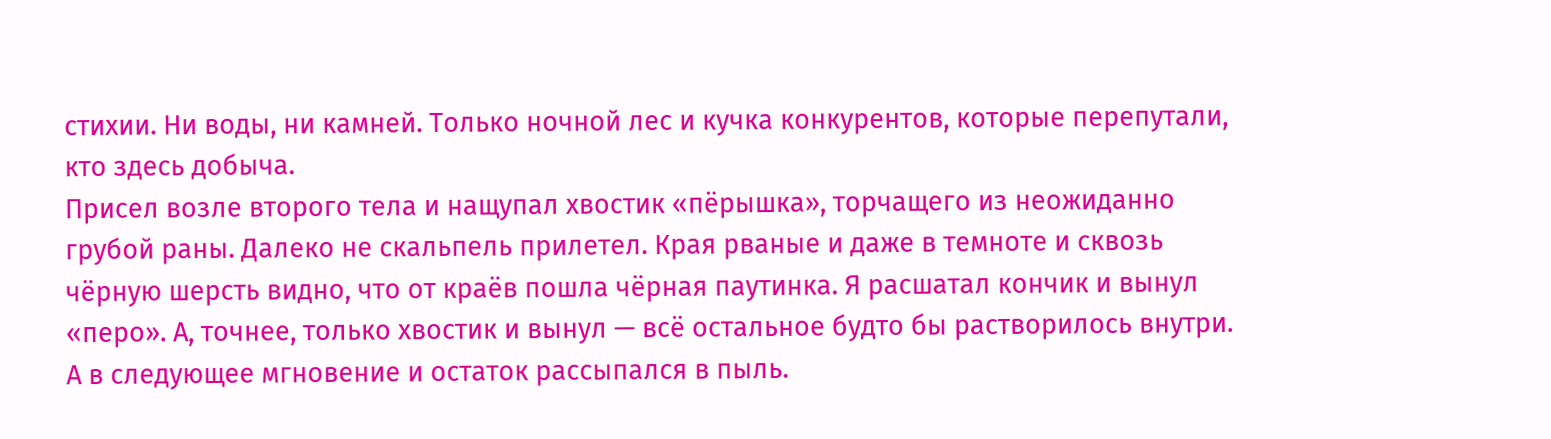стихии. Ни воды, ни камней. Только ночной лес и кучка конкурентов, которые перепутали, кто здесь добыча.
Присел возле второго тела и нащупал хвостик «пёрышка», торчащего из неожиданно грубой раны. Далеко не скальпель прилетел. Края рваные и даже в темноте и сквозь чёрную шерсть видно, что от краёв пошла чёрная паутинка. Я расшатал кончик и вынул «перо». А, точнее, только хвостик и вынул — всё остальное будто бы растворилось внутри. А в следующее мгновение и остаток рассыпался в пыль.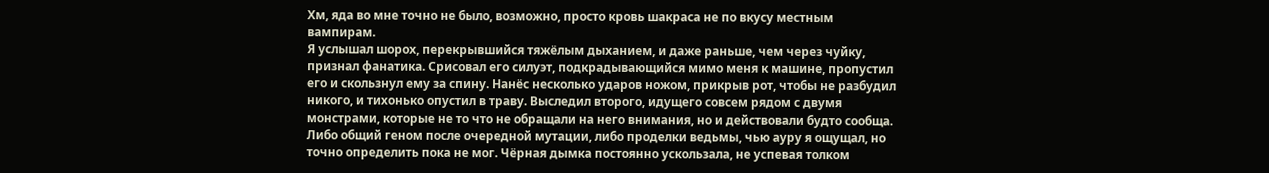Хм, яда во мне точно не было, возможно, просто кровь шакраса не по вкусу местным вампирам.
Я услышал шорох, перекрывшийся тяжёлым дыханием, и даже раньше, чем через чуйку, признал фанатика. Срисовал его силуэт, подкрадывающийся мимо меня к машине, пропустил его и скользнул ему за спину. Нанёс несколько ударов ножом, прикрыв рот, чтобы не разбудил никого, и тихонько опустил в траву. Выследил второго, идущего совсем рядом с двумя монстрами, которые не то что не обращали на него внимания, но и действовали будто сообща.
Либо общий геном после очередной мутации, либо проделки ведьмы, чью ауру я ощущал, но точно определить пока не мог. Чёрная дымка постоянно ускользала, не успевая толком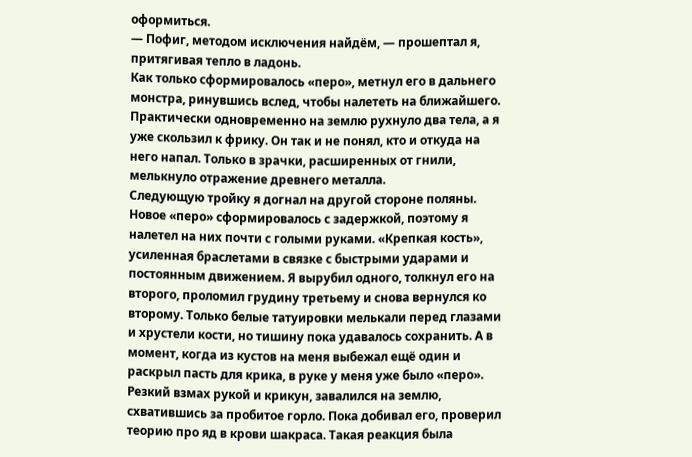оформиться.
— Пофиг, методом исключения найдём, — прошептал я, притягивая тепло в ладонь.
Как только сформировалось «перо», метнул его в дальнего монстра, ринувшись вслед, чтобы налететь на ближайшего. Практически одновременно на землю рухнуло два тела, а я уже скользил к фрику. Он так и не понял, кто и откуда на него напал. Только в зрачки, расширенных от гнили, мелькнуло отражение древнего металла.
Следующую тройку я догнал на другой стороне поляны. Новое «перо» сформировалось с задержкой, поэтому я налетел на них почти с голыми руками. «Крепкая кость», усиленная браслетами в связке с быстрыми ударами и постоянным движением. Я вырубил одного, толкнул его на второго, проломил грудину третьему и снова вернулся ко второму. Только белые татуировки мелькали перед глазами и хрустели кости, но тишину пока удавалось сохранить. А в момент, когда из кустов на меня выбежал ещё один и раскрыл пасть для крика, в руке у меня уже было «перо».
Резкий взмах рукой и крикун, завалился на землю, схватившись за пробитое горло. Пока добивал его, проверил теорию про яд в крови шакраса. Такая реакция была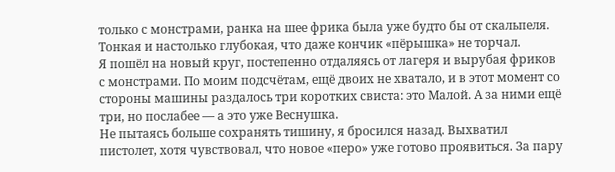только с монстрами, ранка на шее фрика была уже будто бы от скальпеля. Тонкая и настолько глубокая, что даже кончик «пёрышка» не торчал.
Я пошёл на новый круг, постепенно отдаляясь от лагеря и вырубая фриков с монстрами. По моим подсчётам, ещё двоих не хватало, и в этот момент со стороны машины раздалось три коротких свиста: это Малой. А за ними ещё три, но послабее — а это уже Веснушка.
Не пытаясь больше сохранять тишину, я бросился назад. Выхватил пистолет, хотя чувствовал, что новое «перо» уже готово проявиться. За пару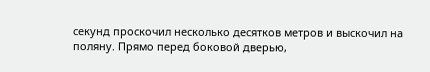секунд проскочил несколько десятков метров и выскочил на поляну. Прямо перед боковой дверью,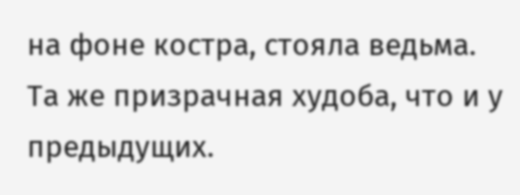на фоне костра, стояла ведьма. Та же призрачная худоба, что и у предыдущих.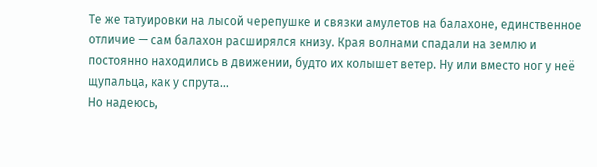Те же татуировки на лысой черепушке и связки амулетов на балахоне, единственное отличие — сам балахон расширялся книзу. Края волнами спадали на землю и постоянно находились в движении, будто их колышет ветер. Ну или вместо ног у неё щупальца, как у спрута…
Но надеюсь,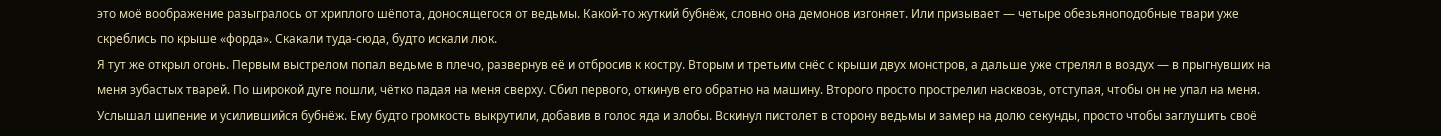это моё воображение разыгралось от хриплого шёпота, доносящегося от ведьмы. Какой-то жуткий бубнёж, словно она демонов изгоняет. Или призывает — четыре обезьяноподобные твари уже скреблись по крыше «форда». Скакали туда-сюда, будто искали люк.
Я тут же открыл огонь. Первым выстрелом попал ведьме в плечо, развернув её и отбросив к костру. Вторым и третьим снёс с крыши двух монстров, а дальше уже стрелял в воздух — в прыгнувших на меня зубастых тварей. По широкой дуге пошли, чётко падая на меня сверху. Сбил первого, откинув его обратно на машину. Второго просто прострелил насквозь, отступая, чтобы он не упал на меня.
Услышал шипение и усилившийся бубнёж. Ему будто громкость выкрутили, добавив в голос яда и злобы. Вскинул пистолет в сторону ведьмы и замер на долю секунды, просто чтобы заглушить своё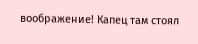воображение! Капец там стоял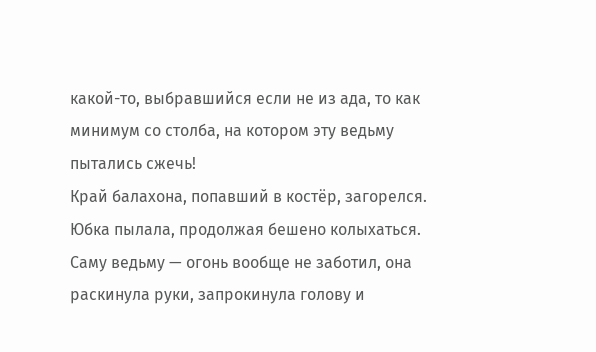какой-то, выбравшийся если не из ада, то как минимум со столба, на котором эту ведьму пытались сжечь!
Край балахона, попавший в костёр, загорелся. Юбка пылала, продолжая бешено колыхаться. Саму ведьму — огонь вообще не заботил, она раскинула руки, запрокинула голову и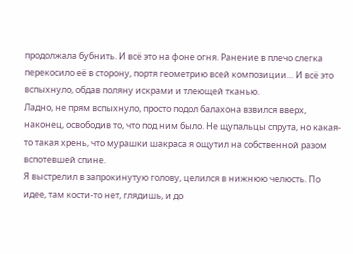продолжала бубнить. И всё это на фоне огня. Ранение в плечо слегка перекосило её в сторону, портя геометрию всей композиции… И всё это вспыхнуло, обдав поляну искрами и тлеющей тканью.
Ладно, не прям вспыхнуло, просто подол балахона взвился вверх, наконец, освободив то, что под ним было. Не щупальцы спрута, но какая-то такая хрень, что мурашки шакраса я ощутил на собственной разом вспотевшей спине.
Я выстрелил в запрокинутую голову, целился в нижнюю челюсть. По идее, там кости-то нет, глядишь, и до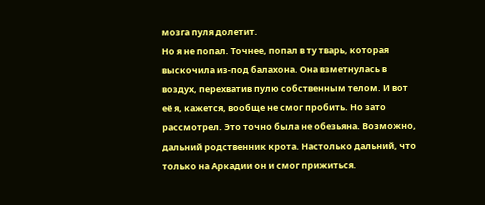мозга пуля долетит.
Но я не попал. Точнее, попал в ту тварь, которая выскочила из-под балахона. Она взметнулась в воздух, перехватив пулю собственным телом. И вот её я, кажется, вообще не смог пробить. Но зато рассмотрел. Это точно была не обезьяна. Возможно, дальний родственник крота. Настолько дальний, что только на Аркадии он и смог прижиться.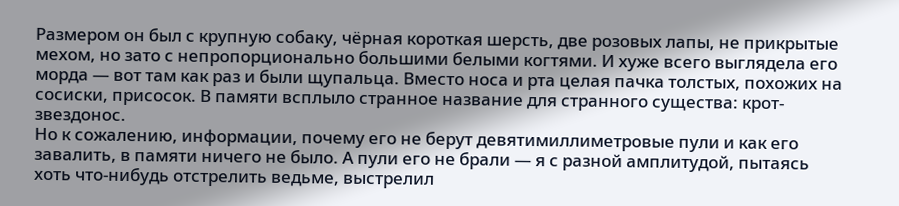Размером он был с крупную собаку, чёрная короткая шерсть, две розовых лапы, не прикрытые мехом, но зато с непропорционально большими белыми когтями. И хуже всего выглядела его морда — вот там как раз и были щупальца. Вместо носа и рта целая пачка толстых, похожих на сосиски, присосок. В памяти всплыло странное название для странного существа: крот-звездонос.
Но к сожалению, информации, почему его не берут девятимиллиметровые пули и как его завалить, в памяти ничего не было. А пули его не брали — я с разной амплитудой, пытаясь хоть что-нибудь отстрелить ведьме, выстрелил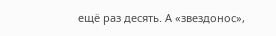ещё раз десять. А «звездонос»,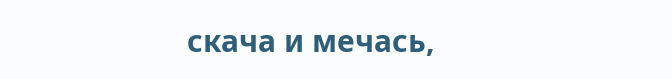скача и мечась,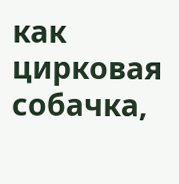как цирковая собачка,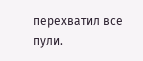перехватил все пули.